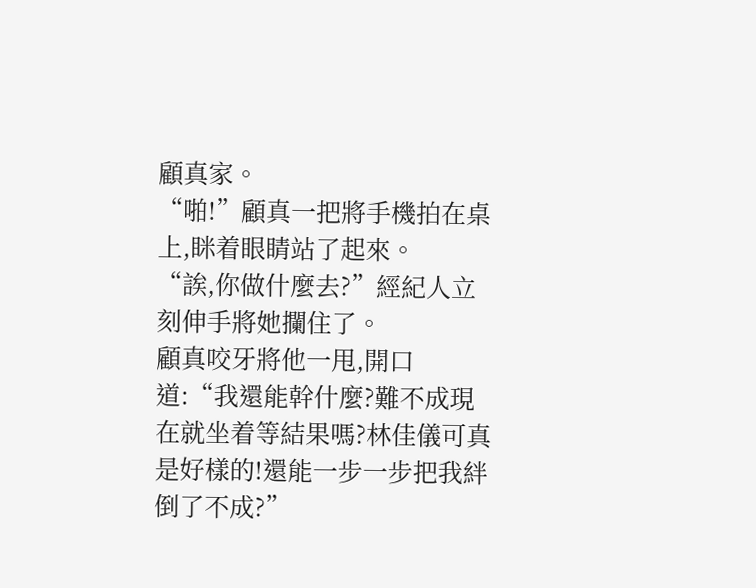顧真家。
“啪!”顧真一把將手機拍在桌上,眯着眼睛站了起來。
“誒,你做什麼去?”經紀人立刻伸手將她攔住了。
顧真咬牙將他一甩,開口道:“我還能幹什麼?難不成現在就坐着等結果嗎?林佳儀可真是好樣的!還能一步一步把我絆倒了不成?”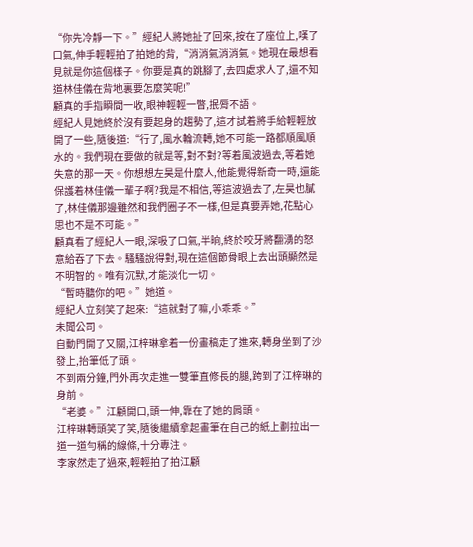“你先冷靜一下。”經紀人將她扯了回來,按在了座位上,嘆了口氣,伸手輕輕拍了拍她的背,“消消氣消消氣。她現在最想看見就是你這個樣子。你要是真的跳腳了,去四處求人了,還不知道林佳儀在背地裏要怎麼笑呢!”
顧真的手指瞬間一收,眼神輕輕一瞥,抿脣不語。
經紀人見她終於沒有要起身的趨勢了,這才試着將手給輕輕放開了一些,隨後道:“行了,風水輪流轉,她不可能一路都順風順水的。我們現在要做的就是等,對不對?等着風波過去,等着她失意的那一天。你想想左昊是什麼人,他能覺得新奇一時,還能保護着林佳儀一輩子啊?我是不相信,等這波過去了,左昊也膩了,林佳儀那邊雖然和我們圈子不一樣,但是真要弄她,花點心思也不是不可能。”
顧真看了經紀人一眼,深吸了口氣,半晌,終於咬牙將翻湧的怒意給吞了下去。騷騷說得對,現在這個節骨眼上去出頭顯然是不明智的。唯有沉默,才能淡化一切。
“暫時聽你的吧。”她道。
經紀人立刻笑了起來:“這就對了嘛,小乖乖。”
未聞公司。
自動門開了又關,江梓琳拿着一份畫稿走了進來,轉身坐到了沙發上,抬筆低了頭。
不到兩分鐘,門外再次走進一雙筆直修長的腿,跨到了江梓琳的身前。
“老婆。”江顧開口,頭一伸,靠在了她的肩頭。
江梓琳轉頭笑了笑,隨後繼續拿起畫筆在自己的紙上劃拉出一道一道勻稱的線條,十分專注。
李家然走了過來,輕輕拍了拍江顧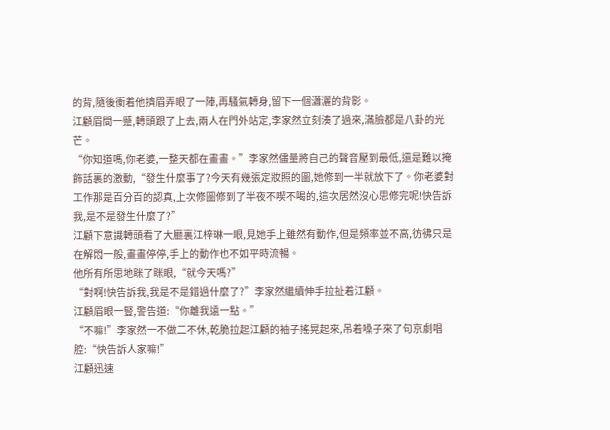的背,隨後衝着他擠眉弄眼了一陣,再騷氣轉身,留下一個瀟灑的背影。
江顧眉間一蹙,轉頭跟了上去,兩人在門外站定,李家然立刻湊了過來,滿臉都是八卦的光芒。
“你知道嗎,你老婆,一整天都在畫畫。”李家然儘量將自己的聲音壓到最低,還是難以掩飾話裏的激動,“發生什麼事了?今天有幾張定妝照的圖,她修到一半就放下了。你老婆對工作那是百分百的認真,上次修圖修到了半夜不喫不喝的,這次居然沒心思修完呢!快告訴我,是不是發生什麼了?”
江顧下意識轉頭看了大廳裏江梓琳一眼,見她手上雖然有動作,但是頻率並不高,彷彿只是在解悶一般,畫畫停停,手上的動作也不如平時流暢。
他所有所思地眯了眯眼,“就今天嗎?”
“對啊!快告訴我,我是不是錯過什麼了?”李家然繼續伸手拉扯着江顧。
江顧眉眼一豎,警告道:“你離我遠一點。”
“不嘛!”李家然一不做二不休,乾脆拉起江顧的袖子搖晃起來,吊着嗓子來了句京劇唱腔:“快告訴人家嘛!”
江顧迅速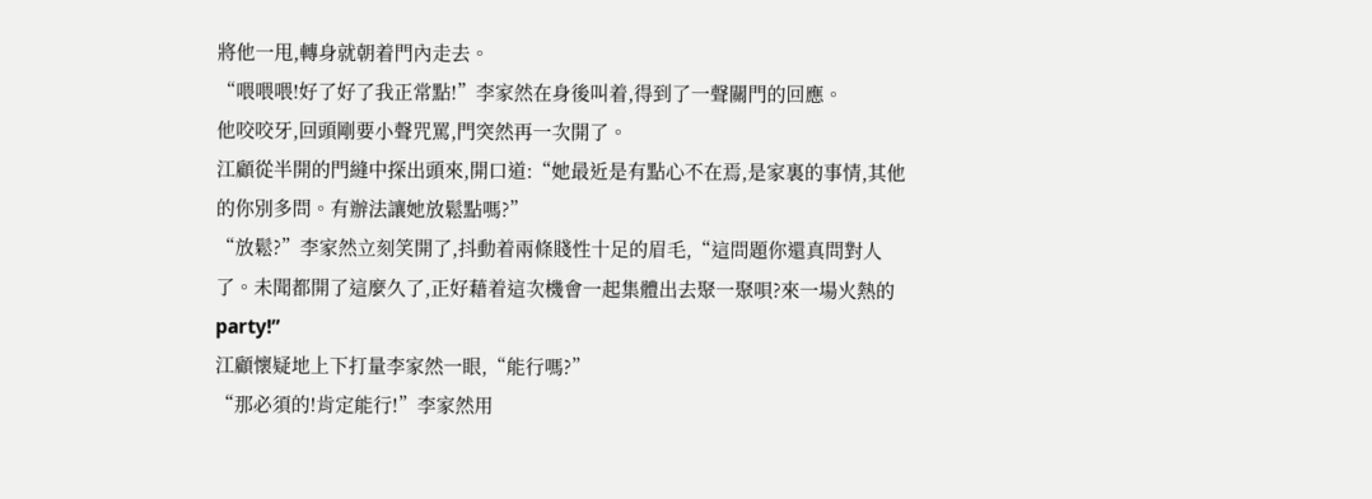將他一甩,轉身就朝着門內走去。
“喂喂喂!好了好了我正常點!”李家然在身後叫着,得到了一聲關門的回應。
他咬咬牙,回頭剛要小聲咒罵,門突然再一次開了。
江顧從半開的門縫中探出頭來,開口道:“她最近是有點心不在焉,是家裏的事情,其他的你別多問。有辦法讓她放鬆點嗎?”
“放鬆?”李家然立刻笑開了,抖動着兩條賤性十足的眉毛,“這問題你還真問對人了。未聞都開了這麼久了,正好藉着這次機會一起集體出去聚一聚唄?來一場火熱的party!”
江顧懷疑地上下打量李家然一眼,“能行嗎?”
“那必須的!肯定能行!”李家然用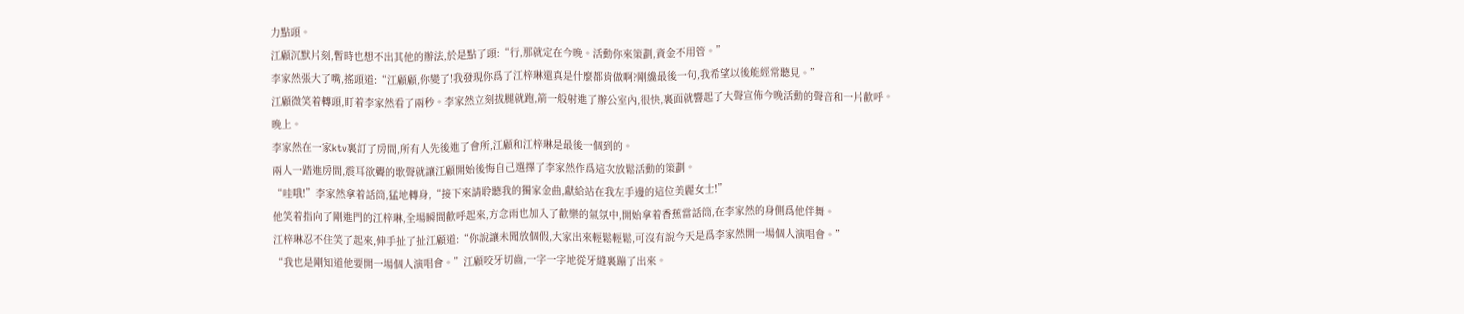力點頭。
江顧沉默片刻,暫時也想不出其他的辦法,於是點了頭:“行,那就定在今晚。活動你來策劃,資金不用管。”
李家然張大了嘴,搖頭道:“江顧顧,你變了!我發現你爲了江梓琳還真是什麼都肯做啊?剛纔最後一句,我希望以後能經常聽見。”
江顧微笑着轉頭,盯着李家然看了兩秒。李家然立刻拔腿就跑,箭一般射進了辦公室內,很快,裏面就響起了大聲宣佈今晚活動的聲音和一片歡呼。
晚上。
李家然在一家ktv裏訂了房間,所有人先後進了會所,江顧和江梓琳是最後一個到的。
兩人一踏進房間,震耳欲聾的歌聲就讓江顧開始後悔自己選擇了李家然作爲這次放鬆活動的策劃。
“哇哦!”李家然拿着話筒,猛地轉身,“接下來請聆聽我的獨家金曲,獻給站在我左手邊的這位美麗女士!”
他笑着指向了剛進門的江梓琳,全場瞬間歡呼起來,方念雨也加入了歡樂的氣氛中,開始拿着香蕉當話筒,在李家然的身側爲他伴舞。
江梓琳忍不住笑了起來,伸手扯了扯江顧道:“你說讓未聞放個假,大家出來輕鬆輕鬆,可沒有說今天是爲李家然開一場個人演唱會。”
“我也是剛知道他要開一場個人演唱會。”江顧咬牙切齒,一字一字地從牙縫裏蹦了出來。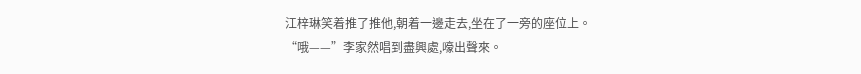江梓琳笑着推了推他,朝着一邊走去,坐在了一旁的座位上。
“哦——”李家然唱到盡興處,嚎出聲來。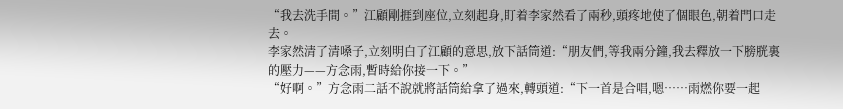“我去洗手間。”江顧剛捱到座位,立刻起身,盯着李家然看了兩秒,頭疼地使了個眼色,朝着門口走去。
李家然清了清嗓子,立刻明白了江顧的意思,放下話筒道:“朋友們,等我兩分鐘,我去釋放一下膀胱裏的壓力——方念雨,暫時給你接一下。”
“好啊。”方念雨二話不說就將話筒給拿了過來,轉頭道:“下一首是合唱,嗯……雨燃你要一起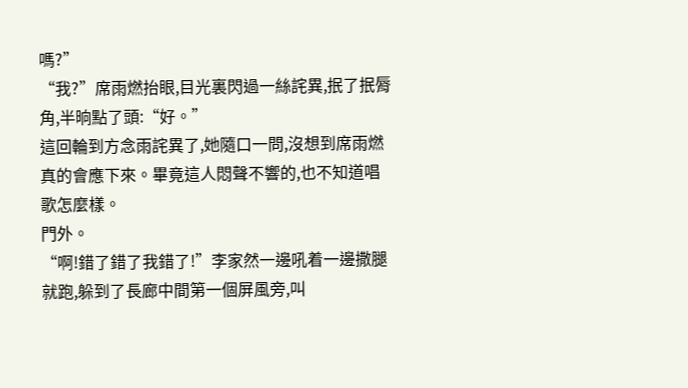嗎?”
“我?”席雨燃抬眼,目光裏閃過一絲詫異,抿了抿脣角,半晌點了頭:“好。”
這回輪到方念雨詫異了,她隨口一問,沒想到席雨燃真的會應下來。畢竟這人悶聲不響的,也不知道唱歌怎麼樣。
門外。
“啊!錯了錯了我錯了!”李家然一邊吼着一邊撒腿就跑,躲到了長廊中間第一個屏風旁,叫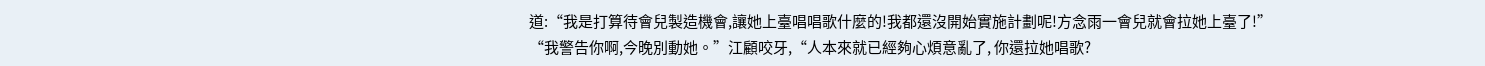道:“我是打算待會兒製造機會,讓她上臺唱唱歌什麼的!我都還沒開始實施計劃呢!方念雨一會兒就會拉她上臺了!”
“我警告你啊,今晚別動她。”江顧咬牙,“人本來就已經夠心煩意亂了, 你還拉她唱歌?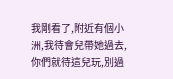我剛看了,附近有個小洲,我待會兒帶她過去,你們就待這兒玩,別過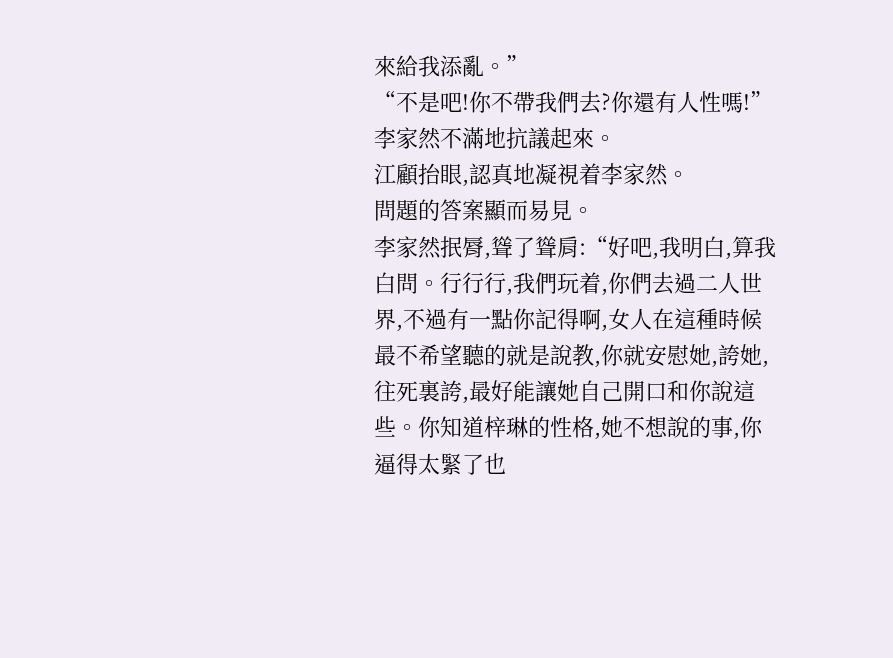來給我添亂。”
“不是吧!你不帶我們去?你還有人性嗎!”李家然不滿地抗議起來。
江顧抬眼,認真地凝視着李家然。
問題的答案顯而易見。
李家然抿脣,聳了聳肩:“好吧,我明白,算我白問。行行行,我們玩着,你們去過二人世界,不過有一點你記得啊,女人在這種時候最不希望聽的就是說教,你就安慰她,誇她,往死裏誇,最好能讓她自己開口和你說這些。你知道梓琳的性格,她不想說的事,你逼得太緊了也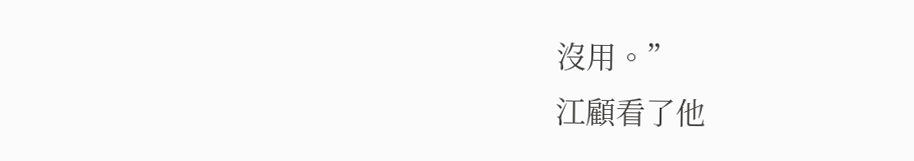沒用。”
江顧看了他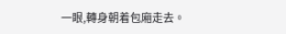一眼,轉身朝着包廂走去。